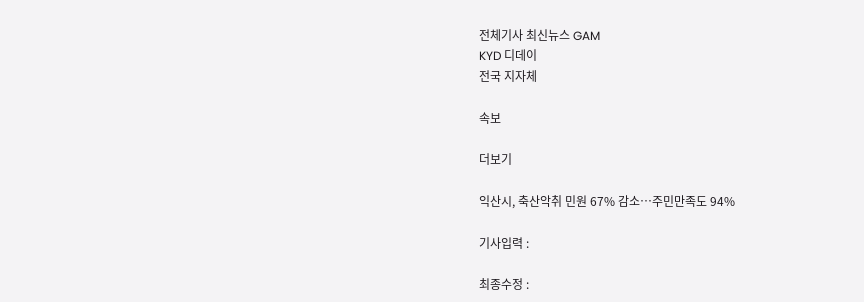전체기사 최신뉴스 GAM
KYD 디데이
전국 지자체

속보

더보기

익산시, 축산악취 민원 67% 감소…주민만족도 94%

기사입력 :

최종수정 :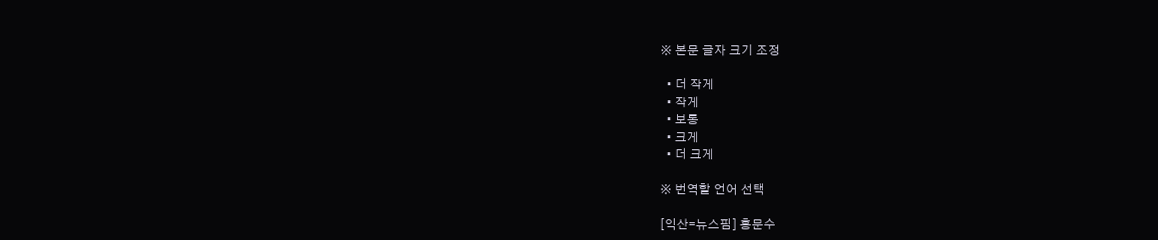※ 본문 글자 크기 조정

  • 더 작게
  • 작게
  • 보통
  • 크게
  • 더 크게

※ 번역할 언어 선택

[익산=뉴스핌] 홍문수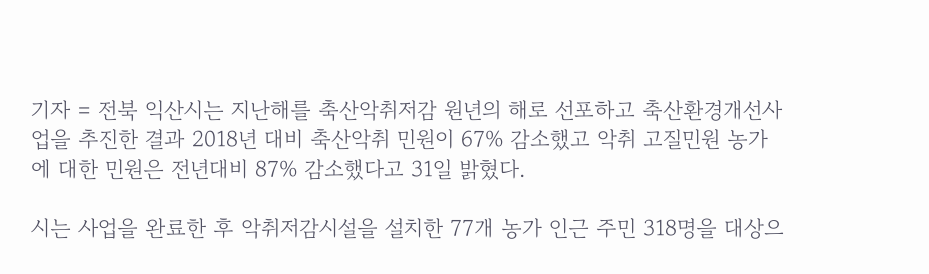기자 = 전북 익산시는 지난해를 축산악취저감 원년의 해로 선포하고 축산환경개선사업을 추진한 결과 2018년 대비 축산악취 민원이 67% 감소했고 악취 고질민원 농가에 대한 민원은 전년대비 87% 감소했다고 31일 밝혔다.

시는 사업을 완료한 후 악취저감시설을 설치한 77개 농가 인근 주민 318명을 대상으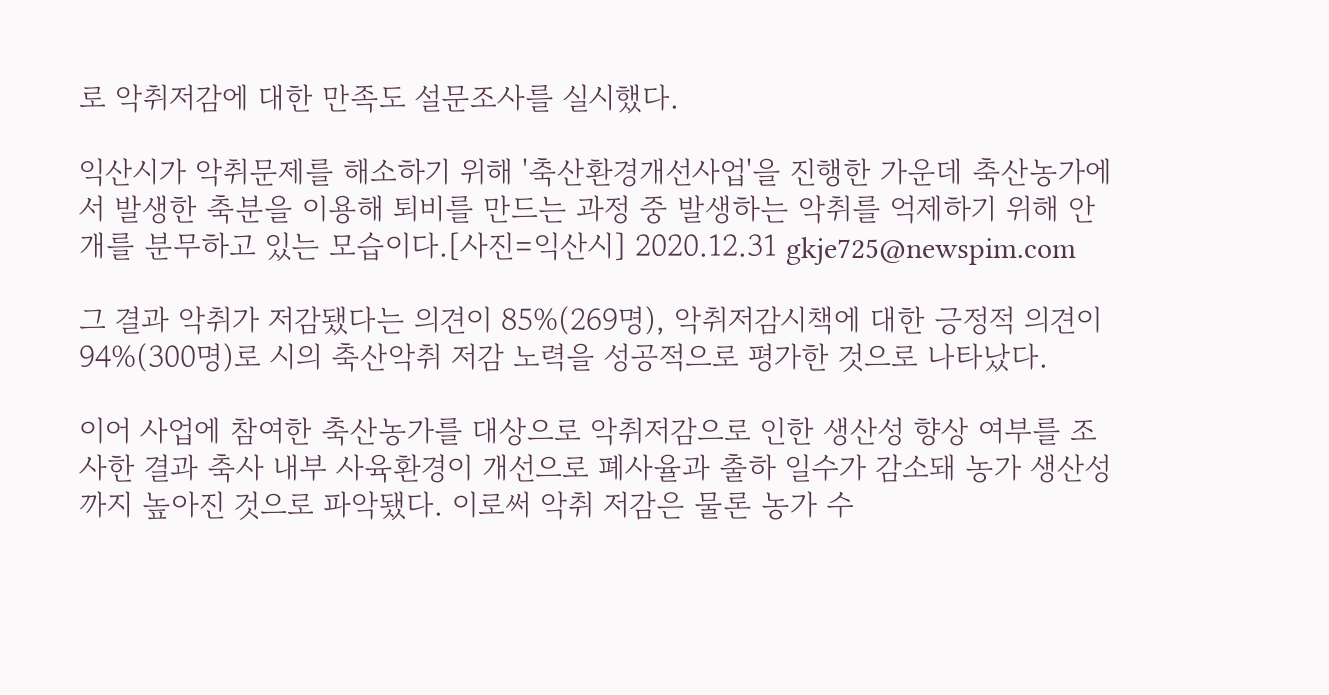로 악취저감에 대한 만족도 설문조사를 실시했다.

익산시가 악취문제를 해소하기 위해 '축산환경개선사업'을 진행한 가운데 축산농가에서 발생한 축분을 이용해 퇴비를 만드는 과정 중 발생하는 악취를 억제하기 위해 안개를 분무하고 있는 모습이다.[사진=익산시] 2020.12.31 gkje725@newspim.com

그 결과 악취가 저감됐다는 의견이 85%(269명), 악취저감시책에 대한 긍정적 의견이 94%(300명)로 시의 축산악취 저감 노력을 성공적으로 평가한 것으로 나타났다.

이어 사업에 참여한 축산농가를 대상으로 악취저감으로 인한 생산성 향상 여부를 조사한 결과 축사 내부 사육환경이 개선으로 폐사율과 출하 일수가 감소돼 농가 생산성까지 높아진 것으로 파악됐다. 이로써 악취 저감은 물론 농가 수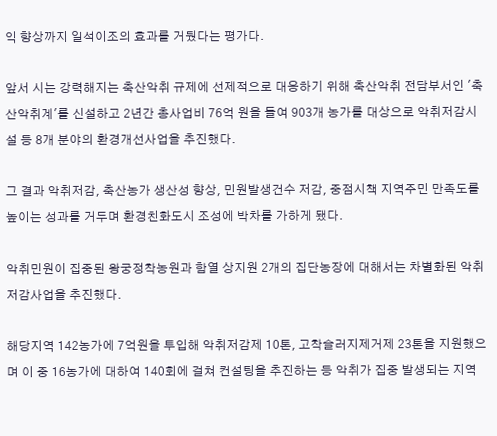익 향상까지 일석이조의 효과를 거뒀다는 평가다.

앞서 시는 강력해지는 축산악취 규제에 선제적으로 대응하기 위해 축산악취 전담부서인 '축산악취계'를 신설하고 2년간 총사업비 76억 원을 들여 903개 농가를 대상으로 악취저감시설 등 8개 분야의 환경개선사업을 추진했다.

그 결과 악취저감, 축산농가 생산성 향상, 민원발생건수 저감, 중점시책 지역주민 만족도를 높이는 성과를 거두며 환경친화도시 조성에 박차를 가하게 됐다.

악취민원이 집중된 왕궁정착농원과 함열 상지원 2개의 집단농장에 대해서는 차별화된 악취저감사업을 추진했다.

해당지역 142농가에 7억원을 투입해 악취저감제 10톤, 고착슬러지제거제 23톤을 지원했으며 이 중 16농가에 대하여 140회에 걸쳐 컨설팅을 추진하는 등 악취가 집중 발생되는 지역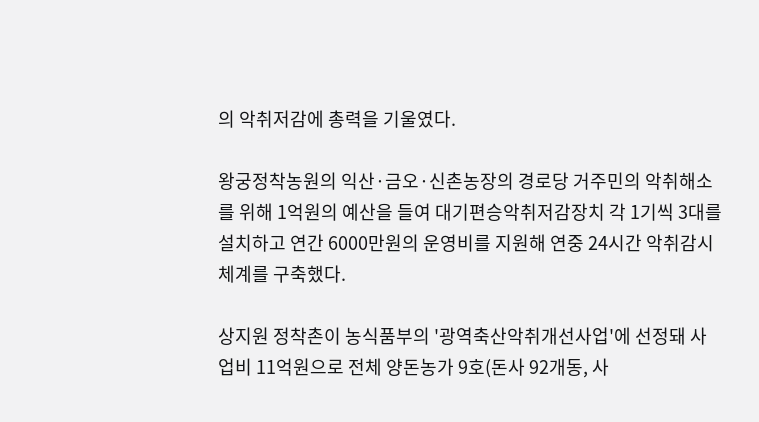의 악취저감에 총력을 기울였다.

왕궁정착농원의 익산·금오·신촌농장의 경로당 거주민의 악취해소를 위해 1억원의 예산을 들여 대기편승악취저감장치 각 1기씩 3대를 설치하고 연간 6000만원의 운영비를 지원해 연중 24시간 악취감시체계를 구축했다.

상지원 정착촌이 농식품부의 '광역축산악취개선사업'에 선정돼 사업비 11억원으로 전체 양돈농가 9호(돈사 92개동, 사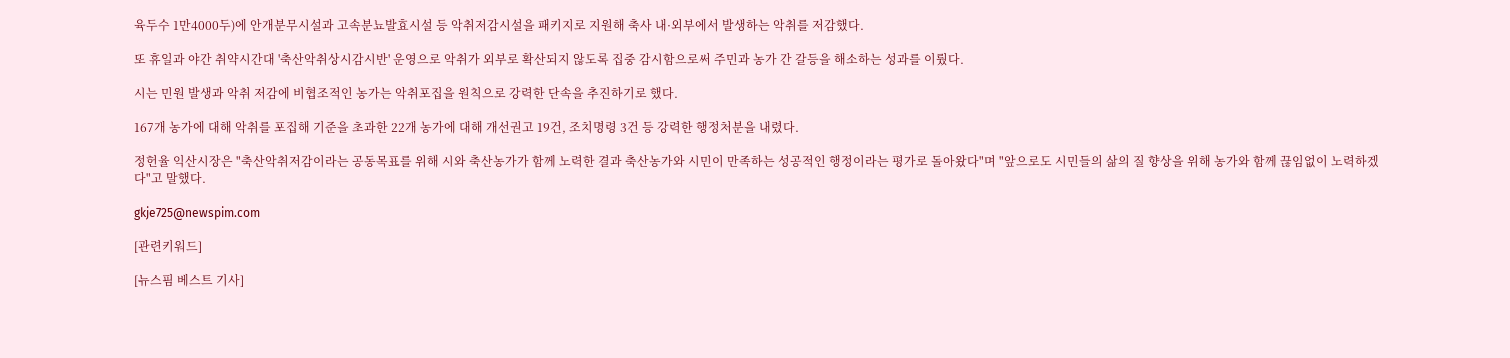육두수 1만4000두)에 안개분무시설과 고속분뇨발효시설 등 악취저감시설을 패키지로 지원해 축사 내·외부에서 발생하는 악취를 저감했다.

또 휴일과 야간 취약시간대 '축산악취상시감시반' 운영으로 악취가 외부로 확산되지 않도록 집중 감시함으로써 주민과 농가 간 갈등을 해소하는 성과를 이뤘다.

시는 민원 발생과 악취 저감에 비협조적인 농가는 악취포집을 원칙으로 강력한 단속을 추진하기로 했다.

167개 농가에 대해 악취를 포집해 기준을 초과한 22개 농가에 대해 개선권고 19건, 조치명령 3건 등 강력한 행정처분을 내렸다.

정헌율 익산시장은 "축산악취저감이라는 공동목표를 위해 시와 축산농가가 함께 노력한 결과 축산농가와 시민이 만족하는 성공적인 행정이라는 평가로 돌아왔다"며 "앞으로도 시민들의 삶의 질 향상을 위해 농가와 함께 끊임없이 노력하겠다"고 말했다.

gkje725@newspim.com

[관련키워드]

[뉴스핌 베스트 기사]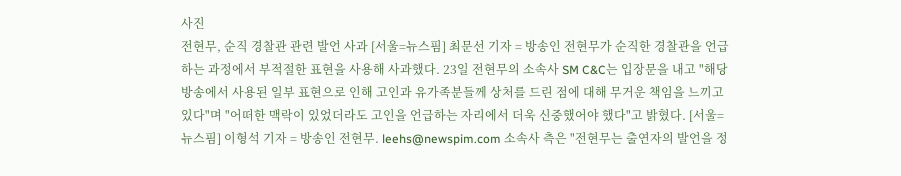사진
전현무, 순직 경찰관 관련 발언 사과 [서울=뉴스핌] 최문선 기자 = 방송인 전현무가 순직한 경찰관을 언급하는 과정에서 부적절한 표현을 사용해 사과했다. 23일 전현무의 소속사 SM C&C는 입장문을 내고 "해당 방송에서 사용된 일부 표현으로 인해 고인과 유가족분들께 상처를 드린 점에 대해 무거운 책임을 느끼고 있다"며 "어떠한 맥락이 있었더라도 고인을 언급하는 자리에서 더욱 신중했어야 했다"고 밝혔다. [서울=뉴스핌] 이형석 기자 = 방송인 전현무. leehs@newspim.com 소속사 측은 "전현무는 출연자의 발언을 정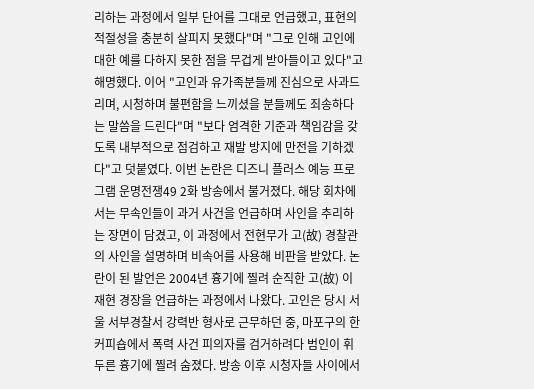리하는 과정에서 일부 단어를 그대로 언급했고, 표현의 적절성을 충분히 살피지 못했다"며 "그로 인해 고인에 대한 예를 다하지 못한 점을 무겁게 받아들이고 있다"고 해명했다. 이어 "고인과 유가족분들께 진심으로 사과드리며, 시청하며 불편함을 느끼셨을 분들께도 죄송하다는 말씀을 드린다"며 "보다 엄격한 기준과 책임감을 갖도록 내부적으로 점검하고 재발 방지에 만전을 기하겠다"고 덧붙였다. 이번 논란은 디즈니 플러스 예능 프로그램 운명전쟁49 2화 방송에서 불거졌다. 해당 회차에서는 무속인들이 과거 사건을 언급하며 사인을 추리하는 장면이 담겼고, 이 과정에서 전현무가 고(故) 경찰관의 사인을 설명하며 비속어를 사용해 비판을 받았다. 논란이 된 발언은 2004년 흉기에 찔려 순직한 고(故) 이재현 경장을 언급하는 과정에서 나왔다. 고인은 당시 서울 서부경찰서 강력반 형사로 근무하던 중, 마포구의 한 커피숍에서 폭력 사건 피의자를 검거하려다 범인이 휘두른 흉기에 찔려 숨졌다. 방송 이후 시청자들 사이에서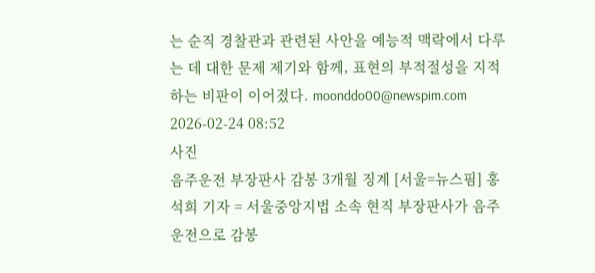는 순직 경찰관과 관련된 사안을 예능적 맥락에서 다루는 데 대한 문제 제기와 함께, 표현의 부적절성을 지적하는 비판이 이어졌다. moonddo00@newspim.com 2026-02-24 08:52
사진
음주운전 부장판사 감봉 3개월 징계 [서울=뉴스핌] 홍석희 기자 = 서울중앙지법 소속 현직 부장판사가 음주운전으로 감봉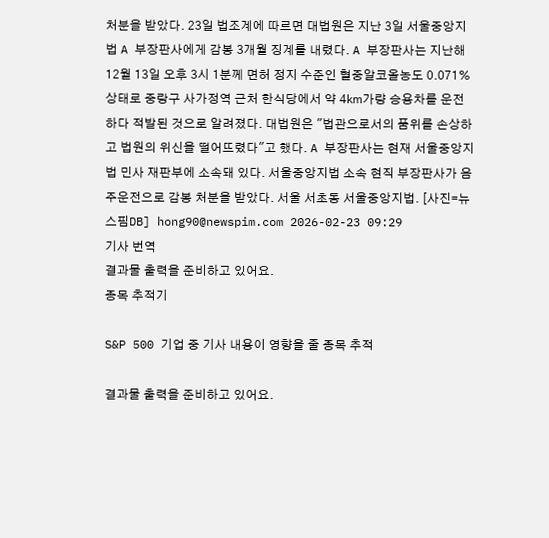처분을 받았다. 23일 법조계에 따르면 대법원은 지난 3일 서울중앙지법 A 부장판사에게 감봉 3개월 징계를 내렸다. A 부장판사는 지난해 12월 13일 오후 3시 1분께 면허 정지 수준인 혈중알코올농도 0.071% 상태로 중랑구 사가정역 근처 한식당에서 약 4㎞가량 승용차를 운전하다 적발된 것으로 알려졌다. 대법원은 "법관으로서의 품위를 손상하고 법원의 위신을 떨어뜨렸다"고 했다. A 부장판사는 현재 서울중앙지법 민사 재판부에 소속돼 있다. 서울중앙지법 소속 현직 부장판사가 음주운전으로 감봉 처분을 받았다. 서울 서초동 서울중앙지법. [사진=뉴스핌DB] hong90@newspim.com 2026-02-23 09:29
기사 번역
결과물 출력을 준비하고 있어요.
종목 추적기

S&P 500 기업 중 기사 내용이 영향을 줄 종목 추적

결과물 출력을 준비하고 있어요.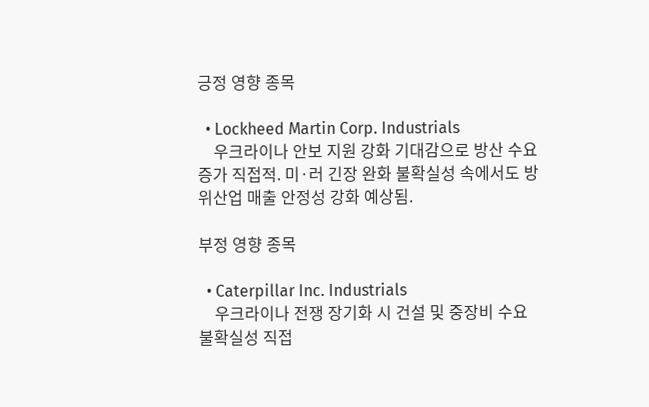긍정 영향 종목

  • Lockheed Martin Corp. Industrials
    우크라이나 안보 지원 강화 기대감으로 방산 수요 증가 직접적. 미·러 긴장 완화 불확실성 속에서도 방위산업 매출 안정성 강화 예상됨.

부정 영향 종목

  • Caterpillar Inc. Industrials
    우크라이나 전쟁 장기화 시 건설 및 중장비 수요 불확실성 직접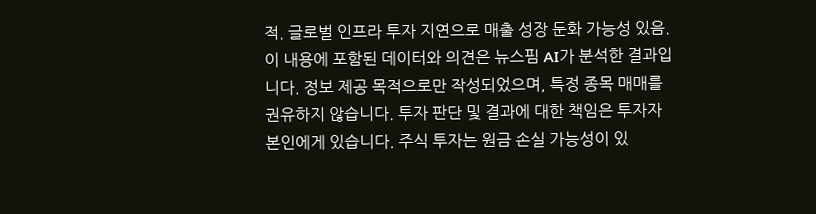적. 글로벌 인프라 투자 지연으로 매출 성장 둔화 가능성 있음.
이 내용에 포함된 데이터와 의견은 뉴스핌 AI가 분석한 결과입니다. 정보 제공 목적으로만 작성되었으며, 특정 종목 매매를 권유하지 않습니다. 투자 판단 및 결과에 대한 책임은 투자자 본인에게 있습니다. 주식 투자는 원금 손실 가능성이 있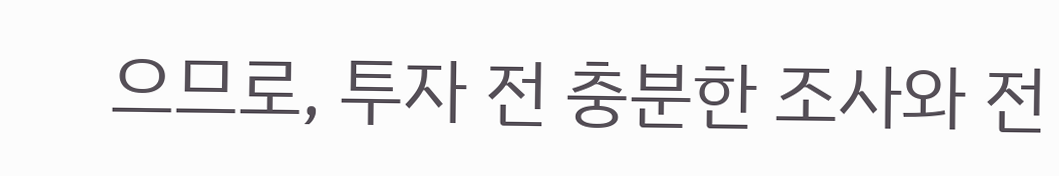으므로, 투자 전 충분한 조사와 전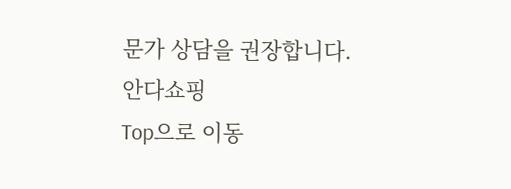문가 상담을 권장합니다.
안다쇼핑
Top으로 이동